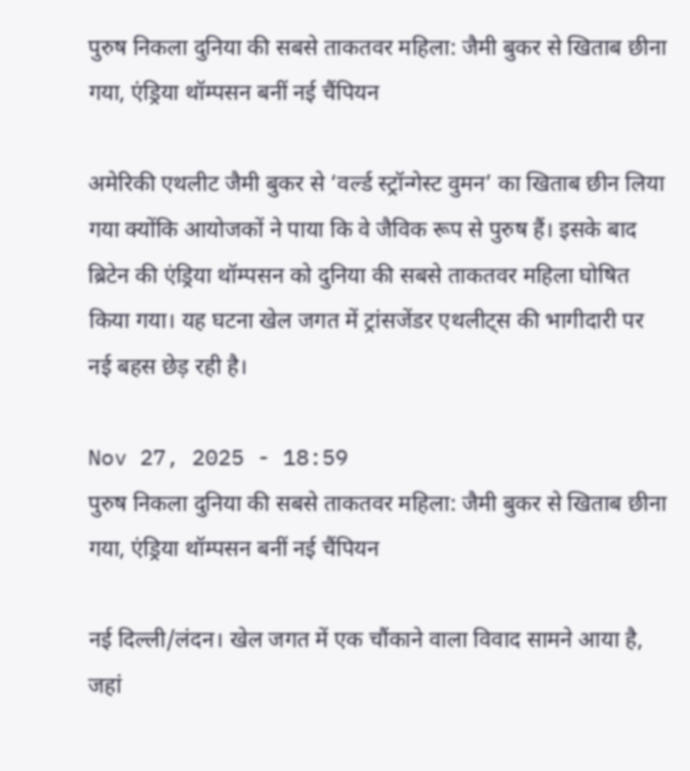पुरुष निकला दुनिया की सबसे ताकतवर महिला: जैमी बुकर से खिताब छीना गया, एंड्रिया थॉम्पसन बनीं नई चैंपियन

अमेरिकी एथलीट जैमी बुकर से ‘वर्ल्ड स्ट्रॉन्गेस्ट वुमन’ का खिताब छीन लिया गया क्योंकि आयोजकों ने पाया कि वे जैविक रूप से पुरुष हैं। इसके बाद ब्रिटेन की एंड्रिया थॉम्पसन को दुनिया की सबसे ताकतवर महिला घोषित किया गया। यह घटना खेल जगत में ट्रांसजेंडर एथलीट्स की भागीदारी पर नई बहस छेड़ रही है।

Nov 27, 2025 - 18:59
पुरुष निकला दुनिया की सबसे ताकतवर महिला: जैमी बुकर से खिताब छीना गया, एंड्रिया थॉम्पसन बनीं नई चैंपियन

नई दिल्ली/लंदन। खेल जगत में एक चौंकाने वाला विवाद सामने आया है, जहां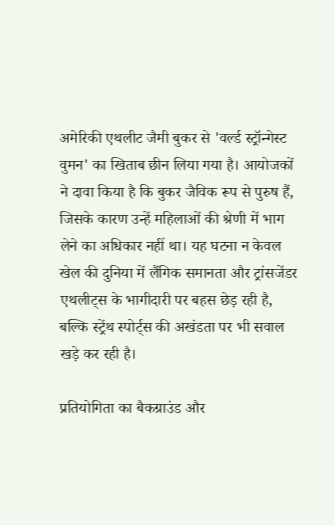अमेरिकी एथलीट जैमी बुकर से 'वर्ल्ड स्ट्रॉन्गेस्ट वुमन' का खिताब छीन लिया गया है। आयोजकों ने दावा किया है कि बुकर जैविक रूप से पुरुष हैं, जिसके कारण उन्हें महिलाओं की श्रेणी में भाग लेने का अधिकार नहीं था। यह घटना न केवल खेल की दुनिया में लैंगिक समानता और ट्रांसजेंडर एथलीट्स के भागीदारी पर बहस छेड़ रही है, बल्कि स्ट्रेंथ स्पोर्ट्स की अखंडता पर भी सवाल खड़े कर रही है।

प्रतियोगिता का बैकग्राउंड और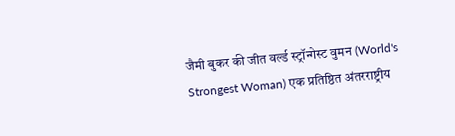जैमी बुकर की जीत वर्ल्ड स्ट्रॉन्गेस्ट वुमन (World's Strongest Woman) एक प्रतिष्ठित अंतरराष्ट्रीय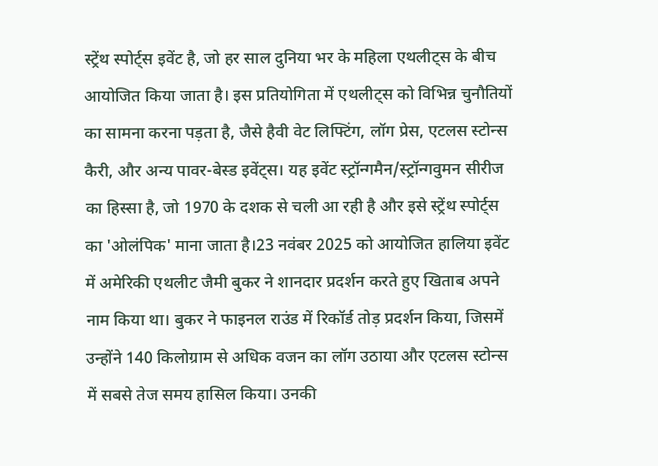स्ट्रेंथ स्पोर्ट्स इवेंट है, जो हर साल दुनिया भर के महिला एथलीट्स के बीच आयोजित किया जाता है। इस प्रतियोगिता में एथलीट्स को विभिन्न चुनौतियों का सामना करना पड़ता है, जैसे हैवी वेट लिफ्टिंग, लॉग प्रेस, एटलस स्टोन्स कैरी, और अन्य पावर-बेस्ड इवेंट्स। यह इवेंट स्ट्रॉन्गमैन/स्ट्रॉन्गवुमन सीरीज का हिस्सा है, जो 1970 के दशक से चली आ रही है और इसे स्ट्रेंथ स्पोर्ट्स का 'ओलंपिक' माना जाता है।23 नवंबर 2025 को आयोजित हालिया इवेंट में अमेरिकी एथलीट जैमी बुकर ने शानदार प्रदर्शन करते हुए खिताब अपने नाम किया था। बुकर ने फाइनल राउंड में रिकॉर्ड तोड़ प्रदर्शन किया, जिसमें उन्होंने 140 किलोग्राम से अधिक वजन का लॉग उठाया और एटलस स्टोन्स में सबसे तेज समय हासिल किया। उनकी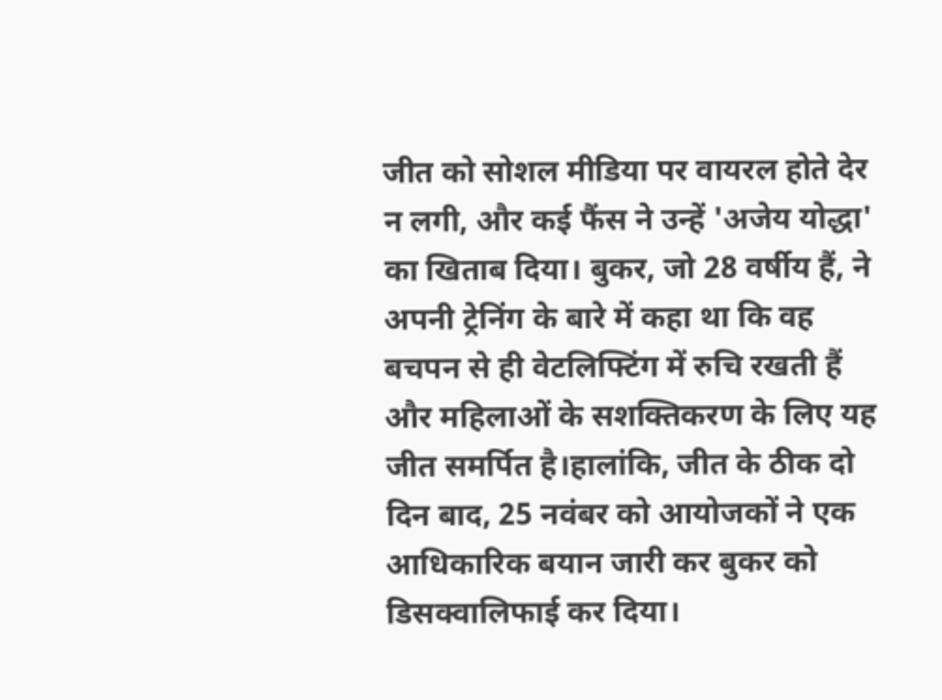जीत को सोशल मीडिया पर वायरल होते देर न लगी, और कई फैंस ने उन्हें 'अजेय योद्धा' का खिताब दिया। बुकर, जो 28 वर्षीय हैं, ने अपनी ट्रेनिंग के बारे में कहा था कि वह बचपन से ही वेटलिफ्टिंग में रुचि रखती हैं और महिलाओं के सशक्तिकरण के लिए यह जीत समर्पित है।हालांकि, जीत के ठीक दो दिन बाद, 25 नवंबर को आयोजकों ने एक आधिकारिक बयान जारी कर बुकर को डिसक्वालिफाई कर दिया।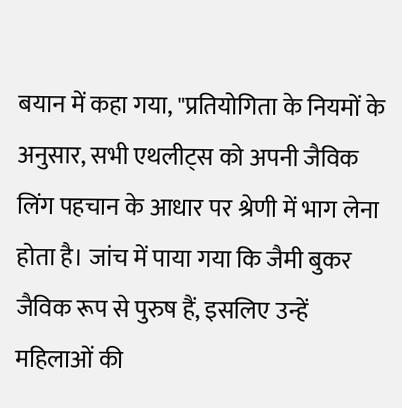बयान में कहा गया, "प्रतियोगिता के नियमों के अनुसार, सभी एथलीट्स को अपनी जैविक लिंग पहचान के आधार पर श्रेणी में भाग लेना होता है। जांच में पाया गया कि जैमी बुकर जैविक रूप से पुरुष हैं, इसलिए उन्हें महिलाओं की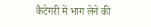कैटेगरी में भाग लेने की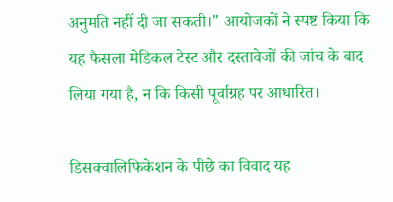अनुमति नहीं दी जा सकती।" आयोजकों ने स्पष्ट किया कि यह फैसला मेडिकल टेस्ट और दस्तावेजों की जांच के बाद लिया गया है, न कि किसी पूर्वाग्रह पर आधारित।

डिसक्वालिफिकेशन के पीछे का विवाद यह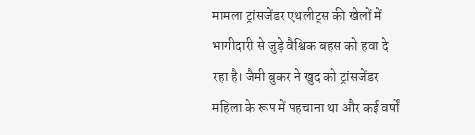मामला ट्रांसजेंडर एथलीट्स की खेलों में भागीदारी से जुड़े वैश्विक बहस को हवा दे रहा है। जैमी बुकर ने खुद को ट्रांसजेंडर महिला के रूप में पहचाना था और कई वर्षों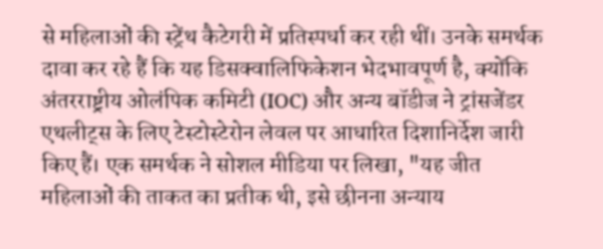से महिलाओं की स्ट्रेंथ कैटेगरी में प्रतिस्पर्धा कर रही थीं। उनके समर्थक दावा कर रहे हैं कि यह डिसक्वालिफिकेशन भेदभावपूर्ण है, क्योंकि अंतरराष्ट्रीय ओलंपिक कमिटी (IOC) और अन्य बॉडीज ने ट्रांसजेंडर एथलीट्स के लिए टेस्टोस्टेरोन लेवल पर आधारित दिशानिर्देश जारी किए हैं। एक समर्थक ने सोशल मीडिया पर लिखा, "यह जीत महिलाओं की ताकत का प्रतीक थी, इसे छीनना अन्याय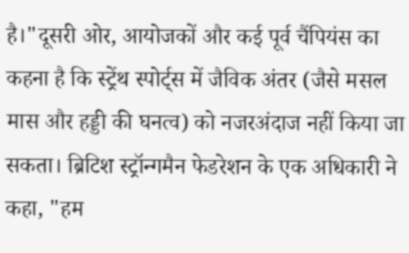है।"दूसरी ओर, आयोजकों और कई पूर्व चैंपियंस का कहना है कि स्ट्रेंथ स्पोर्ट्स में जैविक अंतर (जैसे मसल मास और हड्डी की घनत्व) को नजरअंदाज नहीं किया जा सकता। ब्रिटिश स्ट्रॉन्गमैन फेडरेशन के एक अधिकारी ने कहा, "हम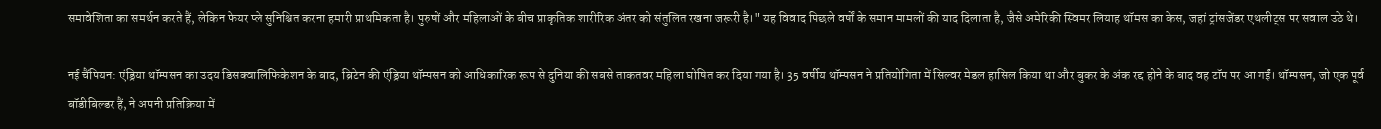समावेशिता का समर्थन करते हैं, लेकिन फेयर प्ले सुनिश्चित करना हमारी प्राथमिकता है। पुरुषों और महिलाओं के बीच प्राकृतिक शारीरिक अंतर को संतुलित रखना जरूरी है।" यह विवाद पिछले वर्षों के समान मामलों की याद दिलाता है, जैसे अमेरिकी स्विमर लियाह थॉमस का केस, जहां ट्रांसजेंडर एथलीट्स पर सवाल उठे थे।

नई चैंपियन: एंड्रिया थॉम्पसन का उदय डिसक्वालिफिकेशन के बाद, ब्रिटेन की एंड्रिया थॉम्पसन को आधिकारिक रूप से दुनिया की सबसे ताकतवर महिला घोषित कर दिया गया है। 35 वर्षीय थॉम्पसन ने प्रतियोगिता में सिल्वर मेडल हासिल किया था और बुकर के अंक रद्द होने के बाद वह टॉप पर आ गईं। थॉम्पसन, जो एक पूर्व बॉडीबिल्डर हैं, ने अपनी प्रतिक्रिया में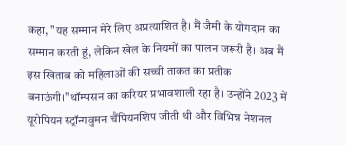कहा, "यह सम्मान मेरे लिए अप्रत्याशित है। मैं जैमी के योगदान का सम्मान करती हूं, लेकिन खेल के नियमों का पालन जरूरी है। अब मैं इस खिताब को महिलाओं की सच्ची ताकत का प्रतीक बनाऊंगी।"थॉम्पसन का करियर प्रभावशाली रहा है। उन्होंने 2023 में यूरोपियन स्ट्रॉन्गवुमन चैंपियनशिप जीती थी और विभिन्न नेशनल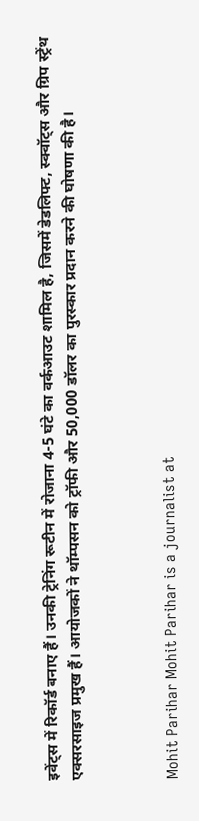इवेंट्स में रिकॉर्ड बनाए हैं। उनकी ट्रेनिंग रूटीन में रोजाना 4-5 घंटे का वर्कआउट शामिल है, जिसमें डेडलिफ्ट, स्क्वॉट्स और ग्रिप स्ट्रेंथ एक्सरसाइज प्रमुख हैं। आयोजकों ने थॉम्पसन को ट्रॉफी और 50,000 डॉलर का पुरस्कार प्रदान करने की घोषणा की है।



Mohit Parihar Mohit Parihar is a journalist at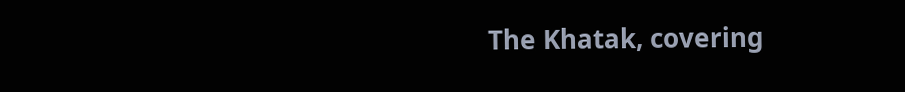The Khatak, covering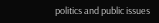politics and public issues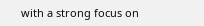with a strong focus on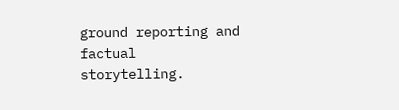ground reporting and factual storytelling.